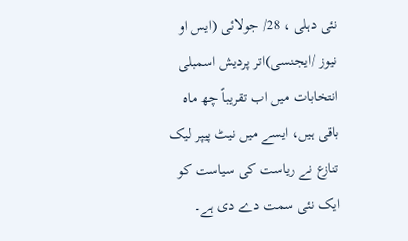نئی دہلی ، 28/ جولائی (ایس او نیوز /ایجنسی)اتر پردیش اسمبلی انتخابات میں اب تقریباً چھ ماہ باقی ہیں، ایسے میں نیٹ پیپر لیک تنازع نے ریاست کی سیاست کو ایک نئی سمت دے دی ہے۔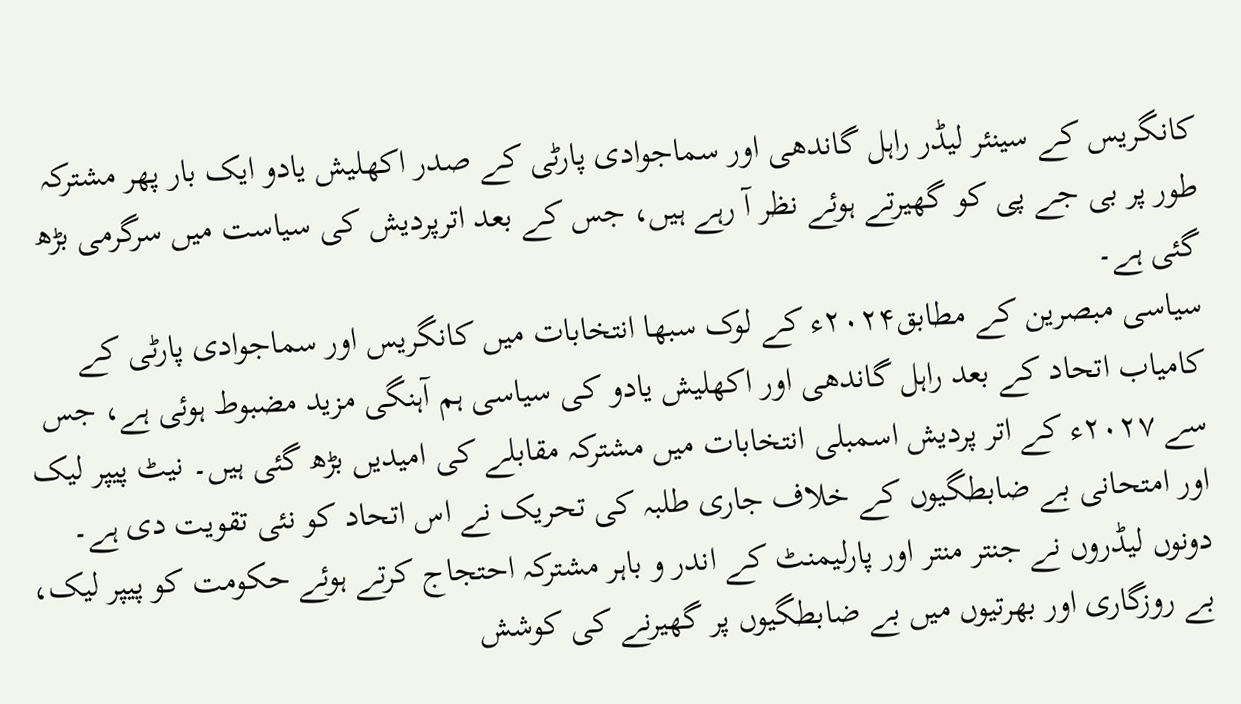کانگریس کے سینئر لیڈر راہل گاندھی اور سماجوادی پارٹی کے صدر اکھلیش یادو ایک بار پھر مشترکہ طور پر بی جے پی کو گھیرتے ہوئے نظر آ رہے ہیں، جس کے بعد اترپردیش کی سیاست میں سرگرمی بڑھ گئی ہے۔
سیاسی مبصرین کے مطابق۲۰۲۴ء کے لوک سبھا انتخابات میں کانگریس اور سماجوادی پارٹی کے کامیاب اتحاد کے بعد راہل گاندھی اور اکھلیش یادو کی سیاسی ہم آہنگی مزید مضبوط ہوئی ہے، جس سے ۲۰۲۷ء کے اتر پردیش اسمبلی انتخابات میں مشترکہ مقابلے کی امیدیں بڑھ گئی ہیں۔ نیٹ پیپر لیک اور امتحانی بے ضابطگیوں کے خلاف جاری طلبہ کی تحریک نے اس اتحاد کو نئی تقویت دی ہے۔ دونوں لیڈروں نے جنتر منتر اور پارلیمنٹ کے اندر و باہر مشترکہ احتجاج کرتے ہوئے حکومت کو پیپر لیک، بے روزگاری اور بھرتیوں میں بے ضابطگیوں پر گھیرنے کی کوشش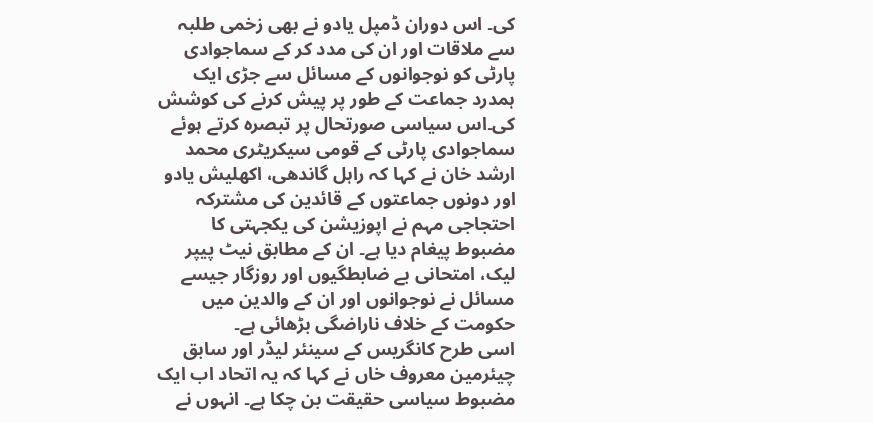کی۔ اس دوران ڈمپل یادو نے بھی زخمی طلبہ سے ملاقات اور ان کی مدد کر کے سماجوادی پارٹی کو نوجوانوں کے مسائل سے جڑی ایک ہمدرد جماعت کے طور پر پیش کرنے کی کوشش کی۔اس سیاسی صورتحال پر تبصرہ کرتے ہوئے سماجوادی پارٹی کے قومی سیکریٹری محمد ارشد خان نے کہا کہ راہل گاندھی، اکھلیش یادو اور دونوں جماعتوں کے قائدین کی مشترکہ احتجاجی مہم نے اپوزیشن کی یکجہتی کا مضبوط پیغام دیا ہے۔ ان کے مطابق نیٹ پیپر لیک، امتحانی بے ضابطگیوں اور روزگار جیسے مسائل نے نوجوانوں اور ان کے والدین میں حکومت کے خلاف ناراضگی بڑھائی ہے۔
اسی طرح کانگریس کے سینئر لیڈر اور سابق چیئرمین معروف خاں نے کہا کہ یہ اتحاد اب ایک مضبوط سیاسی حقیقت بن چکا ہے۔ انہوں نے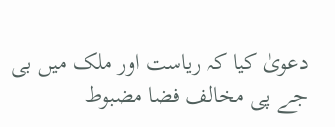دعویٰ کیا کہ ریاست اور ملک میں بی جے پی مخالف فضا مضبوط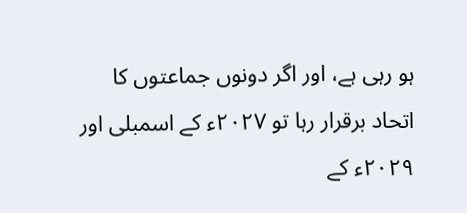ہو رہی ہے، اور اگر دونوں جماعتوں کا اتحاد برقرار رہا تو ۲۰۲۷ء کے اسمبلی اور ۲۰۲۹ء کے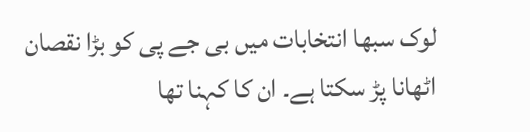لوک سبھا انتخابات میں بی جے پی کو بڑا نقصان اٹھانا پڑ سکتا ہے۔ ان کا کہنا تھا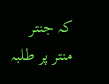کہ جنتر منتر پر طلبہ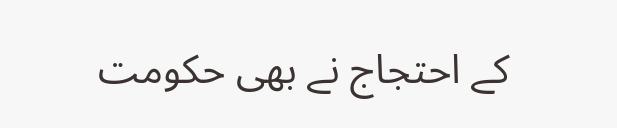کے احتجاج نے بھی حکومت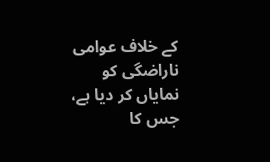کے خلاف عوامی ناراضگی کو نمایاں کر دیا ہے، جس کا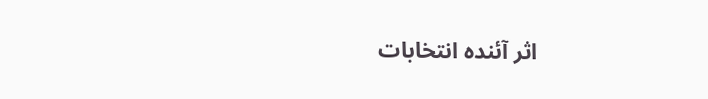اثر آئندہ انتخابات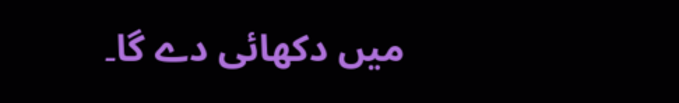میں دکھائی دے گا۔